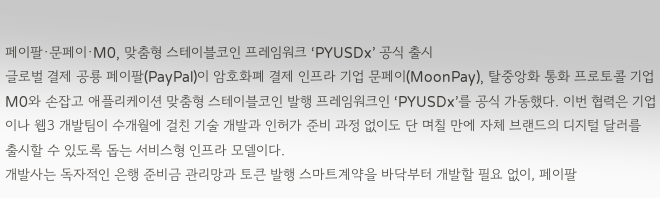페이팔·문페이·M0, 맞춤형 스테이블코인 프레임워크 ‘PYUSDx’ 공식 출시
글로벌 결제 공룡 페이팔(PayPal)이 암호화폐 결제 인프라 기업 문페이(MoonPay), 탈중앙화 통화 프로토콜 기업 M0와 손잡고 애플리케이션 맞춤형 스테이블코인 발행 프레임워크인 ‘PYUSDx’를 공식 가동했다. 이번 협력은 기업이나 웹3 개발팀이 수개월에 걸친 기술 개발과 인허가 준비 과정 없이도 단 며칠 만에 자체 브랜드의 디지털 달러를 출시할 수 있도록 돕는 서비스형 인프라 모델이다.
개발사는 독자적인 은행 준비금 관리망과 토큰 발행 스마트계약을 바닥부터 개발할 필요 없이, 페이팔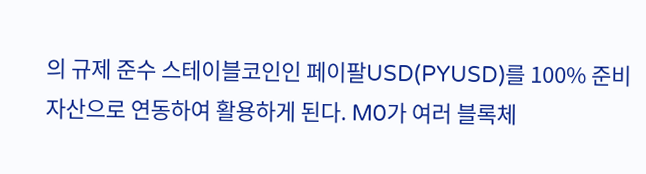의 규제 준수 스테이블코인인 페이팔USD(PYUSD)를 100% 준비자산으로 연동하여 활용하게 된다. M0가 여러 블록체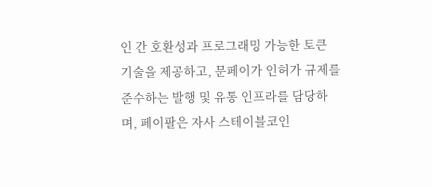인 간 호환성과 프로그래밍 가능한 토큰 기술을 제공하고, 문페이가 인허가 규제를 준수하는 발행 및 유통 인프라를 담당하며, 페이팔은 자사 스테이블코인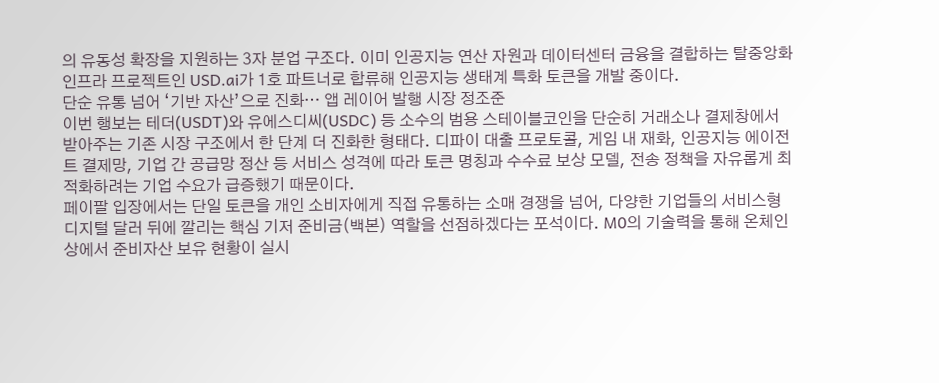의 유동성 확장을 지원하는 3자 분업 구조다. 이미 인공지능 연산 자원과 데이터센터 금융을 결합하는 탈중앙화 인프라 프로젝트인 USD.ai가 1호 파트너로 합류해 인공지능 생태계 특화 토큰을 개발 중이다.
단순 유통 넘어 ‘기반 자산’으로 진화… 앱 레이어 발행 시장 정조준
이번 행보는 테더(USDT)와 유에스디씨(USDC) 등 소수의 범용 스테이블코인을 단순히 거래소나 결제창에서 받아주는 기존 시장 구조에서 한 단계 더 진화한 형태다. 디파이 대출 프로토콜, 게임 내 재화, 인공지능 에이전트 결제망, 기업 간 공급망 정산 등 서비스 성격에 따라 토큰 명칭과 수수료 보상 모델, 전송 정책을 자유롭게 최적화하려는 기업 수요가 급증했기 때문이다.
페이팔 입장에서는 단일 토큰을 개인 소비자에게 직접 유통하는 소매 경쟁을 넘어, 다양한 기업들의 서비스형 디지털 달러 뒤에 깔리는 핵심 기저 준비금(백본) 역할을 선점하겠다는 포석이다. M0의 기술력을 통해 온체인 상에서 준비자산 보유 현황이 실시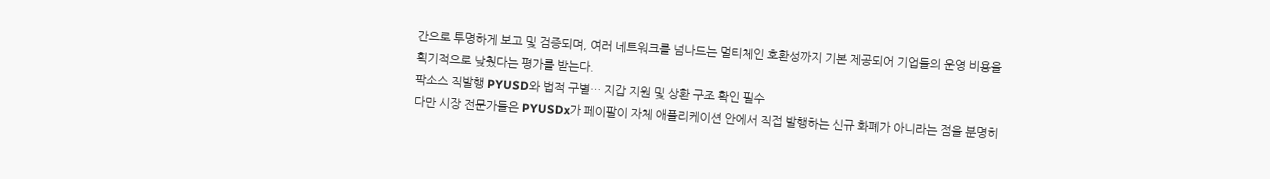간으로 투명하게 보고 및 검증되며, 여러 네트워크를 넘나드는 멀티체인 호환성까지 기본 제공되어 기업들의 운영 비용을 획기적으로 낮췄다는 평가를 받는다.
팍소스 직발행 PYUSD와 법적 구별… 지갑 지원 및 상환 구조 확인 필수
다만 시장 전문가들은 PYUSDx가 페이팔이 자체 애플리케이션 안에서 직접 발행하는 신규 화폐가 아니라는 점을 분명히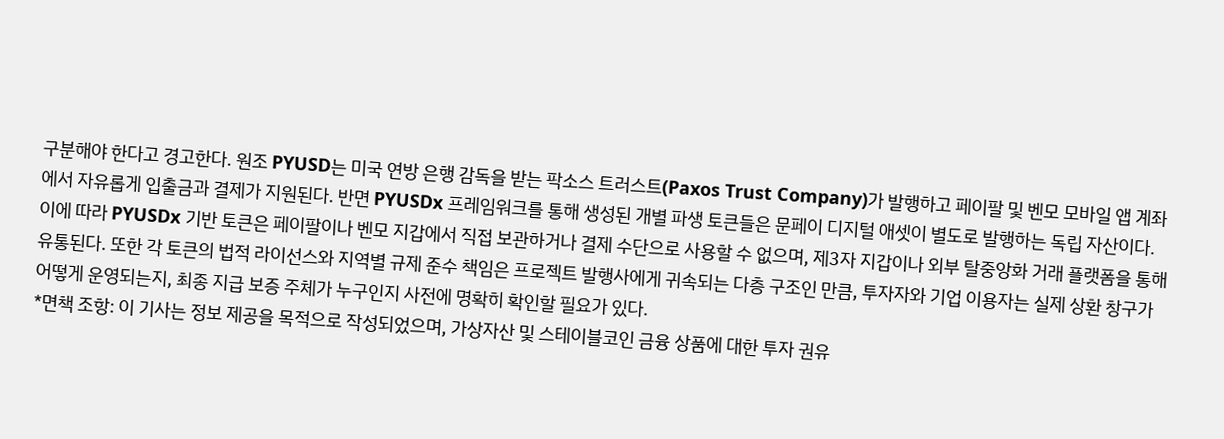구분해야 한다고 경고한다. 원조 PYUSD는 미국 연방 은행 감독을 받는 팍소스 트러스트(Paxos Trust Company)가 발행하고 페이팔 및 벤모 모바일 앱 계좌에서 자유롭게 입출금과 결제가 지원된다. 반면 PYUSDx 프레임워크를 통해 생성된 개별 파생 토큰들은 문페이 디지털 애셋이 별도로 발행하는 독립 자산이다.
이에 따라 PYUSDx 기반 토큰은 페이팔이나 벤모 지갑에서 직접 보관하거나 결제 수단으로 사용할 수 없으며, 제3자 지갑이나 외부 탈중앙화 거래 플랫폼을 통해 유통된다. 또한 각 토큰의 법적 라이선스와 지역별 규제 준수 책임은 프로젝트 발행사에게 귀속되는 다층 구조인 만큼, 투자자와 기업 이용자는 실제 상환 창구가 어떻게 운영되는지, 최종 지급 보증 주체가 누구인지 사전에 명확히 확인할 필요가 있다.
*면책 조항: 이 기사는 정보 제공을 목적으로 작성되었으며, 가상자산 및 스테이블코인 금융 상품에 대한 투자 권유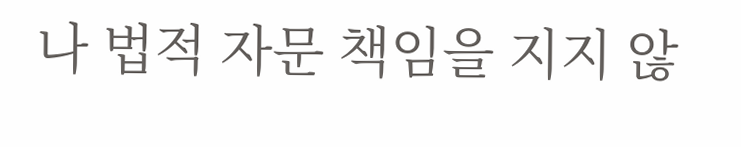나 법적 자문 책임을 지지 않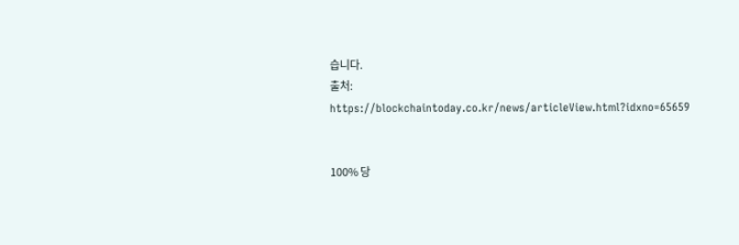습니다.
출처: https://blockchaintoday.co.kr/news/articleView.html?idxno=65659


100% 당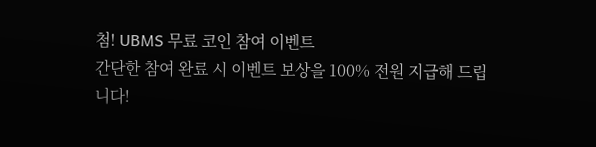첨! UBMS 무료 코인 참여 이벤트
간단한 참여 완료 시 이벤트 보상을 100% 전원 지급해 드립니다!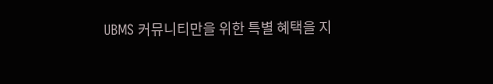UBMS 커뮤니티만을 위한 특별 혜택을 지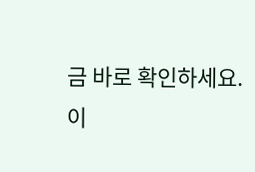금 바로 확인하세요.
이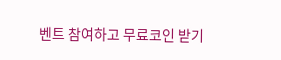벤트 참여하고 무료코인 받기